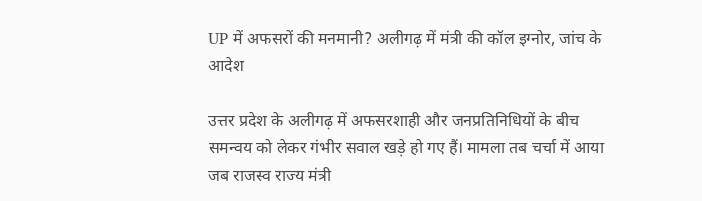UP में अफसरों की मनमानी? अलीगढ़ में मंत्री की कॉल इग्नोर, जांच के आदेश

उत्तर प्रदेश के अलीगढ़ में अफसरशाही और जनप्रतिनिधियों के बीच समन्वय को लेकर गंभीर सवाल खड़े हो गए हैं। मामला तब चर्चा में आया जब राजस्व राज्य मंत्री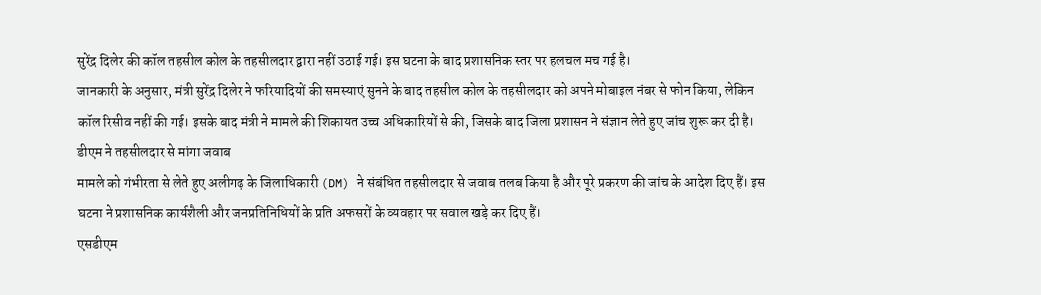सुरेंद्र दिलेर की कॉल तहसील कोल के तहसीलदार द्वारा नहीं उठाई गई। इस घटना के बाद प्रशासनिक स्तर पर हलचल मच गई है।
जानकारी के अनुसार, मंत्री सुरेंद्र दिलेर ने फरियादियों की समस्याएं सुनने के बाद तहसील कोल के तहसीलदार को अपने मोबाइल नंबर से फोन किया, लेकिन कॉल रिसीव नहीं की गई। इसके बाद मंत्री ने मामले की शिकायत उच्च अधिकारियों से की, जिसके बाद जिला प्रशासन ने संज्ञान लेते हुए जांच शुरू कर दी है।
डीएम ने तहसीलदार से मांगा जवाब
मामले को गंभीरता से लेते हुए अलीगढ़ के जिलाधिकारी (DM) ने संबंधित तहसीलदार से जवाब तलब किया है और पूरे प्रकरण की जांच के आदेश दिए हैं। इस घटना ने प्रशासनिक कार्यशैली और जनप्रतिनिधियों के प्रति अफसरों के व्यवहार पर सवाल खड़े कर दिए हैं।
एसडीएम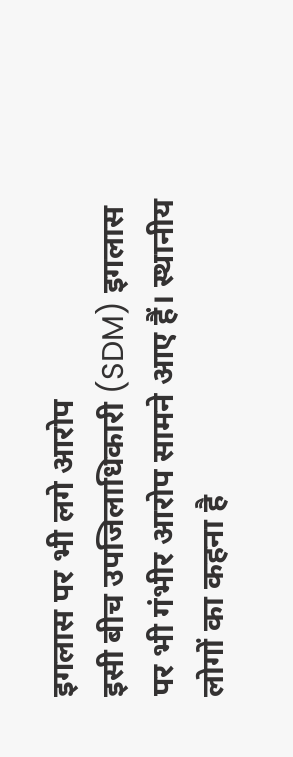इगलास पर भी लगे आरोप
इसी बीच उपजिलाधिकारी (SDM) इगलास पर भी गंभीर आरोप सामने आए हैं। स्थानीय लोगों का कहना है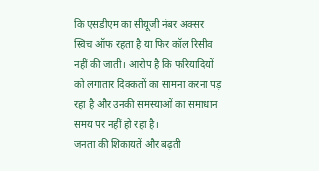कि एसडीएम का सीयूजी नंबर अक्सर स्विच ऑफ रहता है या फिर कॉल रिसीव नहीं की जाती। आरोप है कि फरियादियों को लगातार दिक्कतों का सामना करना पड़ रहा है और उनकी समस्याओं का समाधान समय पर नहीं हो रहा है।
जनता की शिकायतें और बढ़ती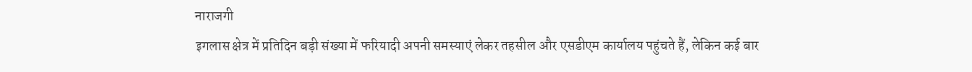नाराजगी
इगलास क्षेत्र में प्रतिदिन बड़ी संख्या में फरियादी अपनी समस्याएं लेकर तहसील और एसडीएम कार्यालय पहुंचते हैं, लेकिन कई बार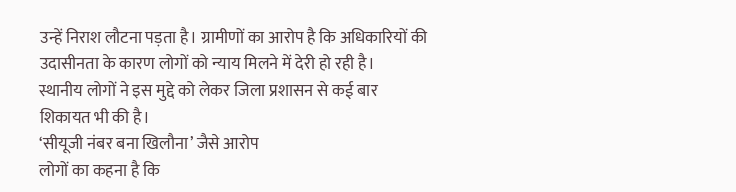उन्हें निराश लौटना पड़ता है। ग्रामीणों का आरोप है कि अधिकारियों की उदासीनता के कारण लोगों को न्याय मिलने में देरी हो रही है।
स्थानीय लोगों ने इस मुद्दे को लेकर जिला प्रशासन से कई बार शिकायत भी की है।
‘सीयूजी नंबर बना खिलौना’ जैसे आरोप
लोगों का कहना है कि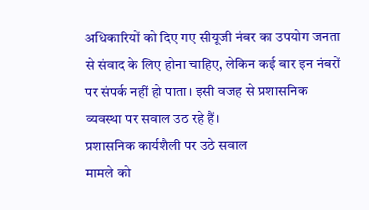अधिकारियों को दिए गए सीयूजी नंबर का उपयोग जनता से संवाद के लिए होना चाहिए, लेकिन कई बार इन नंबरों पर संपर्क नहीं हो पाता। इसी वजह से प्रशासनिक व्यवस्था पर सवाल उठ रहे हैं।
प्रशासनिक कार्यशैली पर उठे सवाल
मामले को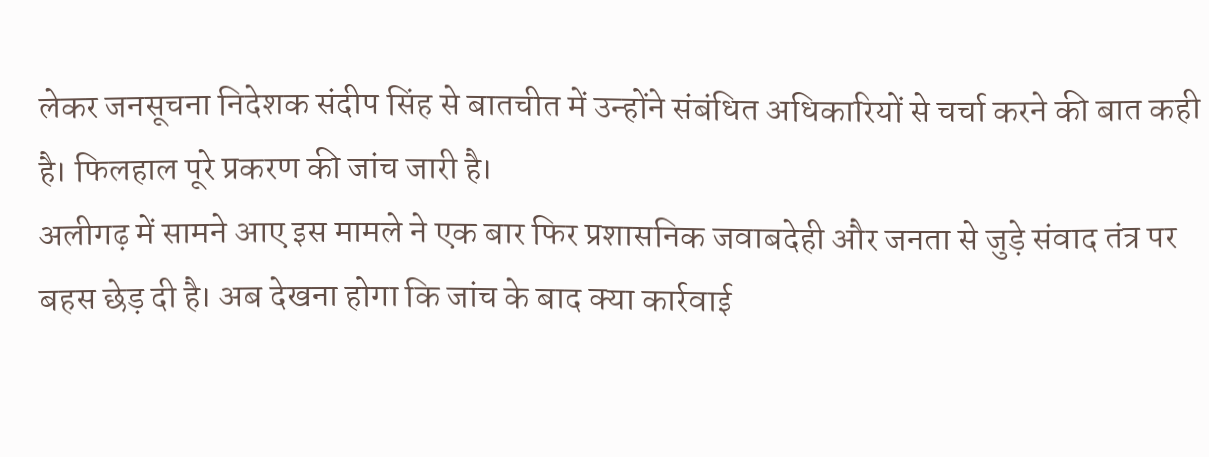लेकर जनसूचना निदेशक संदीप सिंह से बातचीत में उन्होंने संबंधित अधिकारियों से चर्चा करने की बात कही है। फिलहाल पूरे प्रकरण की जांच जारी है।
अलीगढ़ में सामने आए इस मामले ने एक बार फिर प्रशासनिक जवाबदेही और जनता से जुड़े संवाद तंत्र पर बहस छेड़ दी है। अब देखना होगा कि जांच के बाद क्या कार्रवाई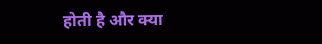होती है और क्या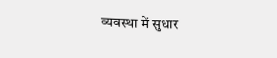व्यवस्था में सुधार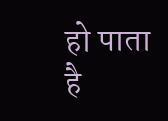हो पाता है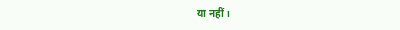या नहीं।